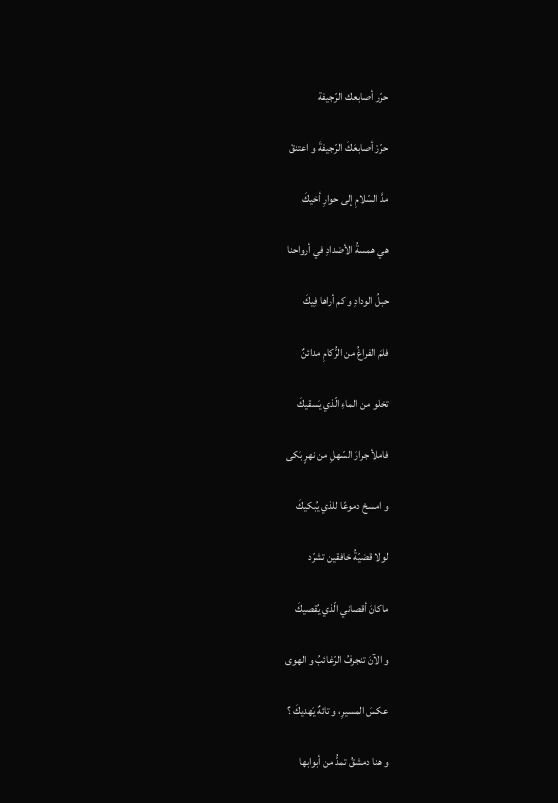حرّر أصابعك الرّجيفة

حرّرْ أصابعَكَ الرّجيفةَ و اعتنقْ

مدَّ السّلامِ إلى حوارِ أخيكَ

هي همسةُ الأضدادِ في أرواحنا

حبلُ الودادِ و كم أراها فِيكَ

فلمَ الفراغُ من الرُّكامِ مدائنٌ

تخلو من الماءِ الّذي يَسقيكَ

فاملأ جرارَ السّهلِ من نهرٍ بَكى

و امسحْ دموعًا للذي يُبكيكَ

لولا قضيّةُ خافقين تشرّد

ماكانَ أقصاني الّذي يُقصيكَ

و الآنَ تنجرفُ الرّغائبُ و الهوى

عكسَ المسيرِ، و تائهٌ يَهديكَ ؟

و هنا دمشقُ تمدُّ من أبوابها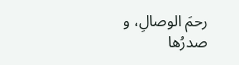رحمَ الوصالِ، و صدرُها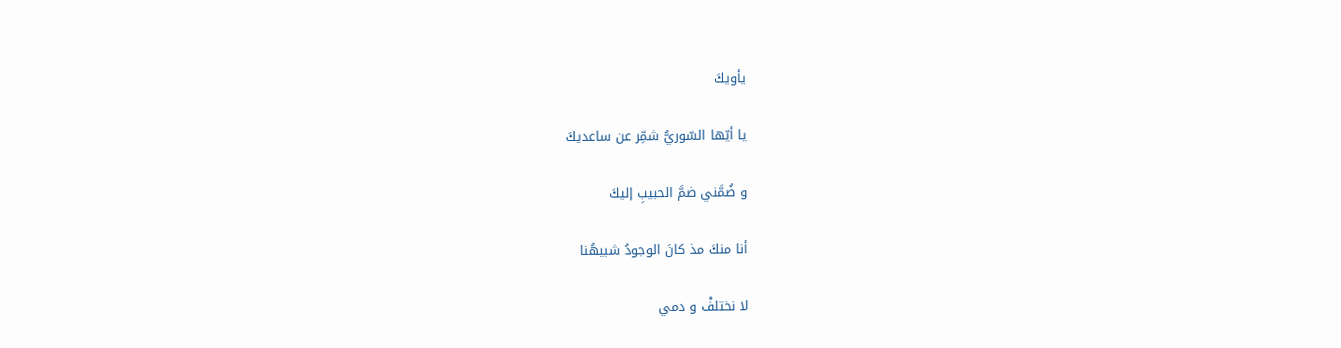يأويكَ

يا أيّها السّوريُّ شمِّر عن ساعديكَ

و ضُمَّني ضمَّ الحبيبِ إليكَ

أنا منكَ مذ كانَ الوجودُ شبيهُنا

لا نختلفْ و دمي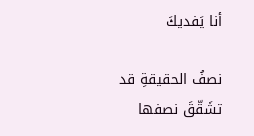أنا يَفديكَ

نصفُ الحقيقةِ قد تشَقّقَ نصفها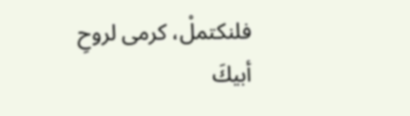فلنكتملْ، كرمى لروحِ أبيكَ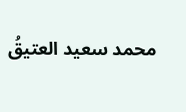محمد سعيد العتيقُ